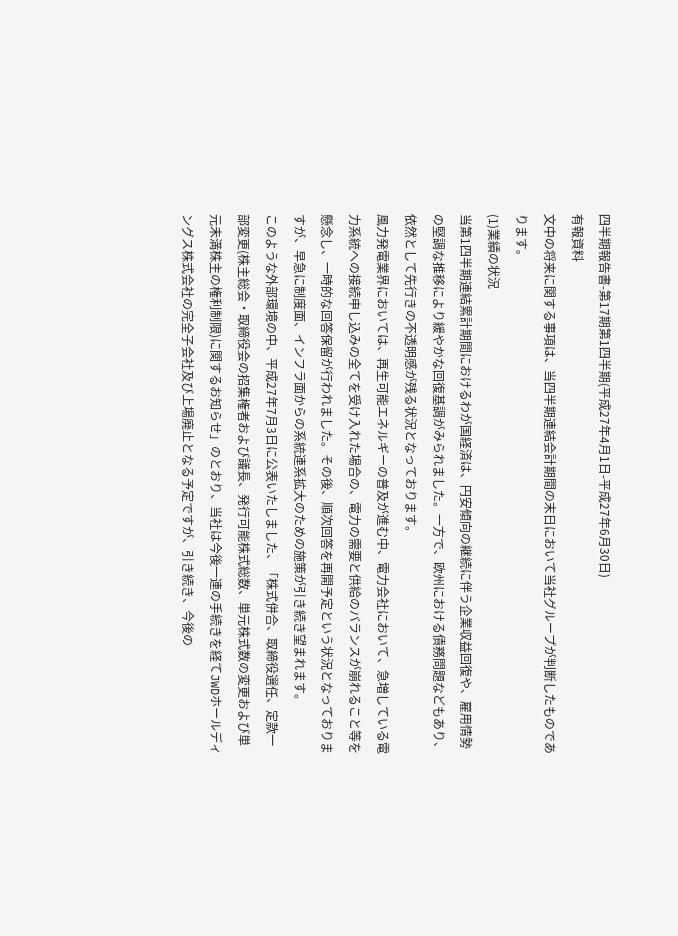四半期報告書-第17期第1四半期(平成27年4月1日-平成27年6月30日)
有報資料
文中の将来に関する事項は、当四半期連結会計期間の末日において当社グループが判断したものであります。
(1)業績の状況
当第1四半期連結累計期間におけるわが国経済は、円安傾向の継続に伴う企業収益回復や、雇用情勢の堅調な推移により緩やかな回復基調がみられました。一方で、欧州における債務問題などもあり、依然として先行きの不透明感が残る状況となっております。
風力発電業界においては、再生可能エネルギーの普及が進む中、電力会社において、急増している電力系統への接続申し込みの全てを受け入れた場合の、電力の需要と供給のバランスが崩れること等を懸念し、一時的な回答保留が行われました。その後、順次回答を再開予定という状況となっておりますが、早急に制度面、インフラ面からの系統連系拡大のための施策が引き続き望まれます。
このような外部環境の中、平成27年7月3日に公表いたしました、「株式併合、取締役選任、定款一部変更(株主総会・取締役会の招集権者および議長、発行可能株式総数、単元株式数の変更および単元未満株主の権利制限)に関するお知らせ」のとおり、当社は今後一連の手続きを経てJWDホールディングス株式会社の完全子会社及び上場廃止となる予定ですが、引き続き、今後の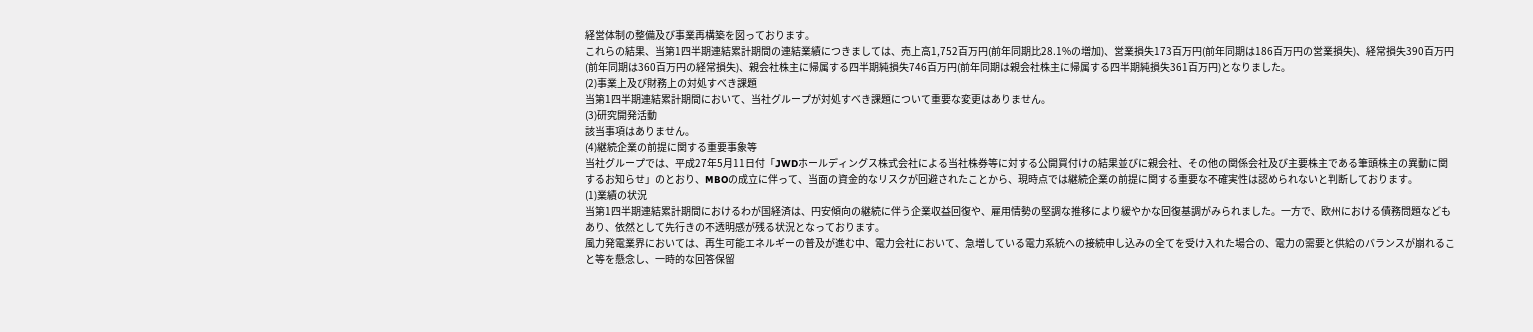経営体制の整備及び事業再構築を図っております。
これらの結果、当第1四半期連結累計期間の連結業績につきましては、売上高1,752百万円(前年同期比28.1%の増加)、営業損失173百万円(前年同期は186百万円の営業損失)、経常損失390百万円(前年同期は360百万円の経常損失)、親会社株主に帰属する四半期純損失746百万円(前年同期は親会社株主に帰属する四半期純損失361百万円)となりました。
(2)事業上及び財務上の対処すべき課題
当第1四半期連結累計期間において、当社グループが対処すべき課題について重要な変更はありません。
(3)研究開発活動
該当事項はありません。
(4)継続企業の前提に関する重要事象等
当社グループでは、平成27年5月11日付「JWDホールディングス株式会社による当社株券等に対する公開買付けの結果並びに親会社、その他の関係会社及び主要株主である筆頭株主の異動に関するお知らせ」のとおり、MBOの成立に伴って、当面の資金的なリスクが回避されたことから、現時点では継続企業の前提に関する重要な不確実性は認められないと判断しております。
(1)業績の状況
当第1四半期連結累計期間におけるわが国経済は、円安傾向の継続に伴う企業収益回復や、雇用情勢の堅調な推移により緩やかな回復基調がみられました。一方で、欧州における債務問題などもあり、依然として先行きの不透明感が残る状況となっております。
風力発電業界においては、再生可能エネルギーの普及が進む中、電力会社において、急増している電力系統への接続申し込みの全てを受け入れた場合の、電力の需要と供給のバランスが崩れること等を懸念し、一時的な回答保留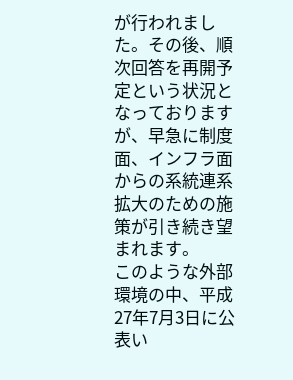が行われました。その後、順次回答を再開予定という状況となっておりますが、早急に制度面、インフラ面からの系統連系拡大のための施策が引き続き望まれます。
このような外部環境の中、平成27年7月3日に公表い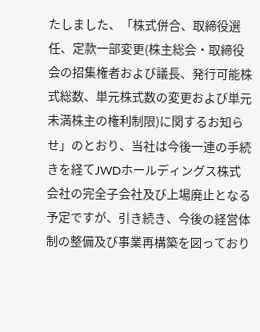たしました、「株式併合、取締役選任、定款一部変更(株主総会・取締役会の招集権者および議長、発行可能株式総数、単元株式数の変更および単元未満株主の権利制限)に関するお知らせ」のとおり、当社は今後一連の手続きを経てJWDホールディングス株式会社の完全子会社及び上場廃止となる予定ですが、引き続き、今後の経営体制の整備及び事業再構築を図っており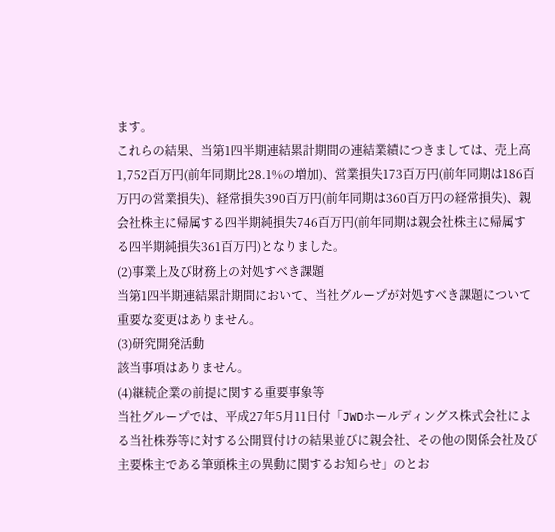ます。
これらの結果、当第1四半期連結累計期間の連結業績につきましては、売上高1,752百万円(前年同期比28.1%の増加)、営業損失173百万円(前年同期は186百万円の営業損失)、経常損失390百万円(前年同期は360百万円の経常損失)、親会社株主に帰属する四半期純損失746百万円(前年同期は親会社株主に帰属する四半期純損失361百万円)となりました。
(2)事業上及び財務上の対処すべき課題
当第1四半期連結累計期間において、当社グループが対処すべき課題について重要な変更はありません。
(3)研究開発活動
該当事項はありません。
(4)継続企業の前提に関する重要事象等
当社グループでは、平成27年5月11日付「JWDホールディングス株式会社による当社株券等に対する公開買付けの結果並びに親会社、その他の関係会社及び主要株主である筆頭株主の異動に関するお知らせ」のとお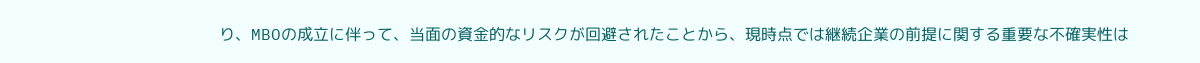り、MBOの成立に伴って、当面の資金的なリスクが回避されたことから、現時点では継続企業の前提に関する重要な不確実性は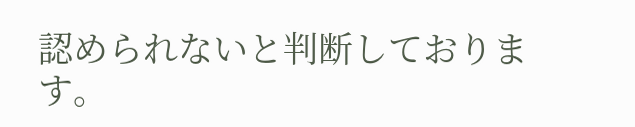認められないと判断しております。